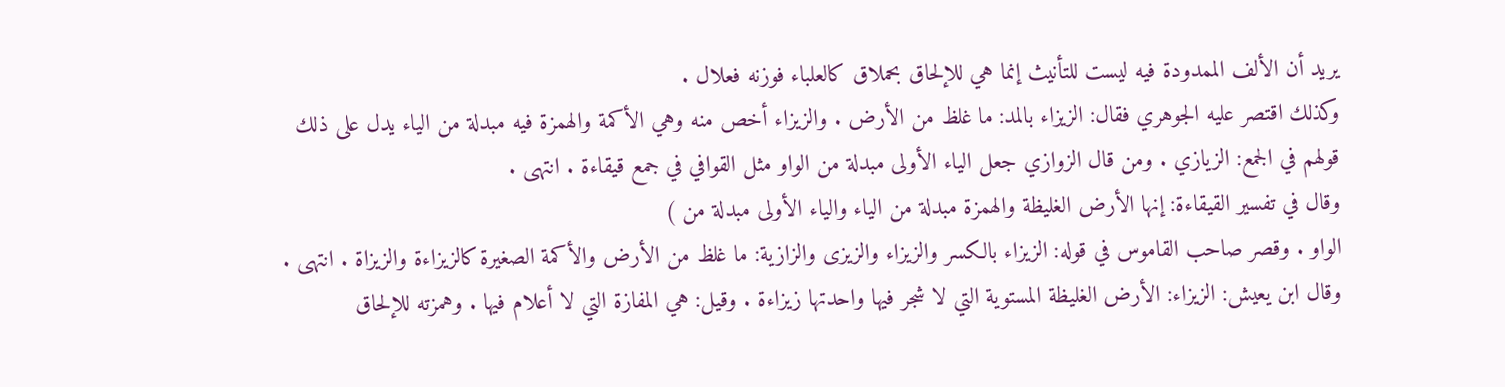يريد أن الألف الممدودة فيه ليست للتأنيث إنما هي للإلحاق بحملاق كالعلباء فوزنه فعلال .
وكذلك اقتصر عليه الجوهري فقال: الزيزاء بالمد: ما غلظ من الأرض . والزيزاء أخص منه وهي الأكمة والهمزة فيه مبدلة من الياء يدل على ذلك قولهم في الجمع: الزيازي . ومن قال الزوازي جعل الياء الأولى مبدلة من الواو مثل القوافي في جمع قيقاءة . انتهى .
وقال في تفسير القيقاءة: إنها الأرض الغليظة والهمزة مبدلة من الياء والياء الأولى مبدلة من )
الواو . وقصر صاحب القاموس في قوله: الزيزاء بالكسر والزيزاء والزيزى والزازية: ما غلظ من الأرض والأكمة الصغيرة كالزيزاءة والزيزاة . انتهى .
وقال ابن يعيش: الزيزاء: الأرض الغليظة المستوية التي لا شجر فيها واحدتها زيزاءة . وقيل: هي المفازة التي لا أعلام فيها . وهمزته للإلحاق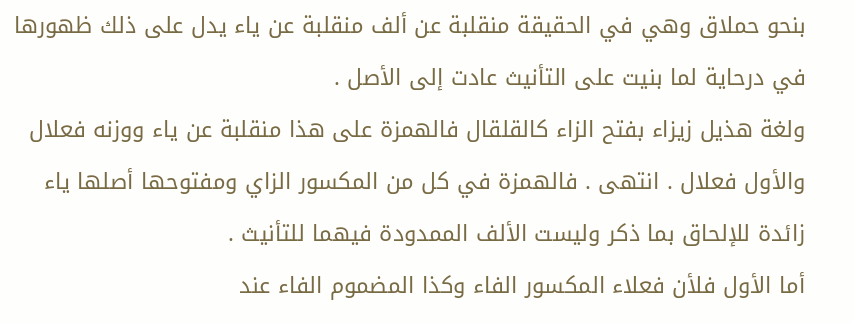بنحو حملاق وهي في الحقيقة منقلبة عن ألف منقلبة عن ياء يدل على ذلك ظهورها في درحاية لما بنيت على التأنيث عادت إلى الأصل .
ولغة هذيل زيزاء بفتح الزاء كالقلقال فالهمزة على هذا منقلبة عن ياء ووزنه فعلال والأول فعلال . انتهى . فالهمزة في كل من المكسور الزاي ومفتوحها أصلها ياء زائدة للإلحاق بما ذكر وليست الألف الممدودة فيهما للتأنيث .
أما الأول فلأن فعلاء المكسور الفاء وكذا المضموم الفاء عند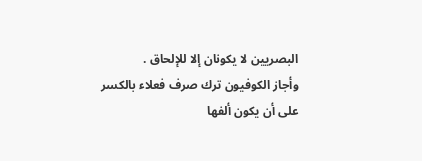البصريين لا يكونان إلا للإلحاق .
وأجاز الكوفيون ترك صرف فعلاء بالكسر على أن يكون ألفها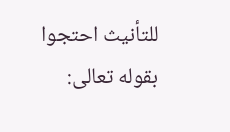للتأنيث احتجوا بقوله تعالى: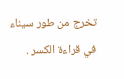تخرج من طور سيناء في قراءة الكسر .